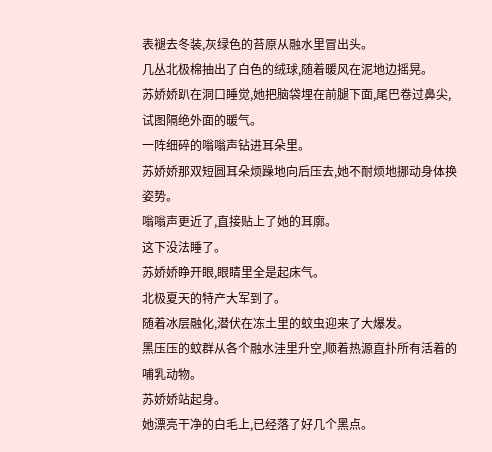表褪去冬装,灰绿色的苔原从融水里冒出头。
几丛北极棉抽出了白色的绒球,随着暖风在泥地边摇晃。
苏娇娇趴在洞口睡觉,她把脑袋埋在前腿下面,尾巴卷过鼻尖,试图隔绝外面的暖气。
一阵细碎的嗡嗡声钻进耳朵里。
苏娇娇那双短圆耳朵烦躁地向后压去,她不耐烦地挪动身体换姿势。
嗡嗡声更近了,直接贴上了她的耳廓。
这下没法睡了。
苏娇娇睁开眼,眼睛里全是起床气。
北极夏天的特产大军到了。
随着冰层融化,潜伏在冻土里的蚊虫迎来了大爆发。
黑压压的蚊群从各个融水洼里升空,顺着热源直扑所有活着的哺乳动物。
苏娇娇站起身。
她漂亮干净的白毛上,已经落了好几个黑点。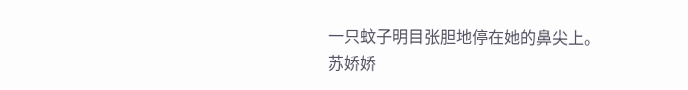一只蚊子明目张胆地停在她的鼻尖上。
苏娇娇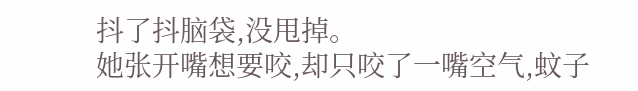抖了抖脑袋,没甩掉。
她张开嘴想要咬,却只咬了一嘴空气,蚊子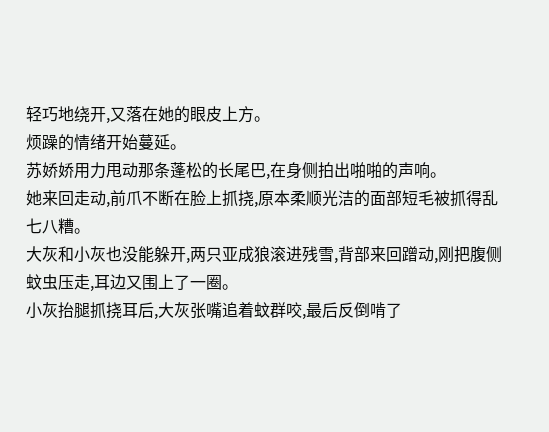轻巧地绕开,又落在她的眼皮上方。
烦躁的情绪开始蔓延。
苏娇娇用力甩动那条蓬松的长尾巴,在身侧拍出啪啪的声响。
她来回走动,前爪不断在脸上抓挠,原本柔顺光洁的面部短毛被抓得乱七八糟。
大灰和小灰也没能躲开,两只亚成狼滚进残雪,背部来回蹭动,刚把腹侧蚊虫压走,耳边又围上了一圈。
小灰抬腿抓挠耳后,大灰张嘴追着蚊群咬,最后反倒啃了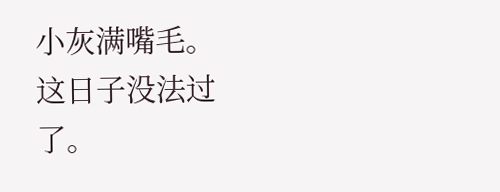小灰满嘴毛。
这日子没法过了。